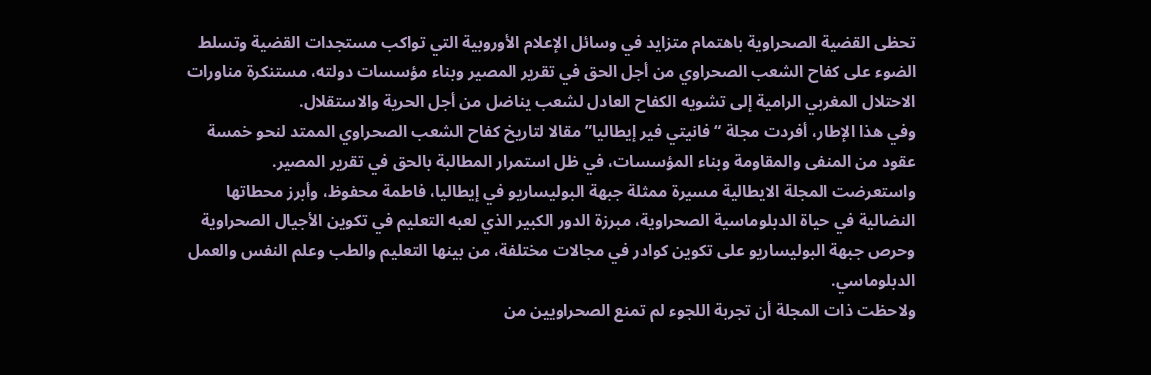تحظى القضية الصحراوية باهتمام متزايد في وسائل الإعلام الأوروبية التي تواكب مستجدات القضية وتسلط الضوء على كفاح الشعب الصحراوي من أجل الحق في تقرير المصير وبناء مؤسسات دولته، مستنكرة مناورات الاحتلال المغربي الرامية إلى تشويه الكفاح العادل لشعب يناضل من أجل الحرية والاستقلال.
وفي هذا الإطار، أفردت مجلة “فانيتي فير إيطاليا” مقالا لتاريخ كفاح الشعب الصحراوي الممتد لنحو خمسة عقود من المنفى والمقاومة وبناء المؤسسات، في ظل استمرار المطالبة بالحق في تقرير المصير.
واستعرضت المجلة الايطالية مسيرة ممثلة جبهة البوليساريو في إيطاليا، فاطمة محفوظ، وأبرز محطاتها النضالية في حياة الدبلوماسية الصحراوية، مبرزة الدور الكبير الذي لعبه التعليم في تكوين الأجيال الصحراوية وحرص جبهة البوليساريو على تكوين كوادر في مجالات مختلفة، من بينها التعليم والطب وعلم النفس والعمل الدبلوماسي.
ولاحظت ذات المجلة أن تجربة اللجوء لم تمنع الصحراويين من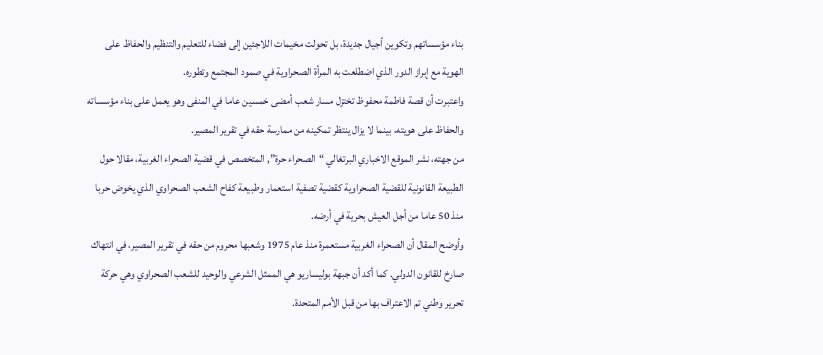بناء مؤسساتهم وتكوين أجيال جديدة، بل تحولت مخيمات اللاجئين إلى فضاء للتعليم والتنظيم والحفاظ على الهوية مع إبراز الدور الذي اضطلعت به المرأة الصحراوية في صمود المجتمع وتطوره.
واعتبرت أن قصة فاطمة محفوظ تختزل مسار شعب أمضى خمسين عاما في المنفى وهو يعمل على بناء مؤسساته والحفاظ على هويته، بينما لا يزال ينتظر تمكينه من ممارسة حقه في تقرير المصير.
من جهته، نشر الموقع الاخباري البرتغالي “الصحراء حرة”, المتخصص في قضية الصحراء الغربية، مقالا حول الطبيعة القانونية للقضية الصحراوية كقضية تصفية استعمار وطبيعة كفاح الشعب الصحراوي الذي يخوض حربا منذ 50 عاما من أجل العيش بحرية في أرضه.
وأوضح المقال أن الصحراء الغربية مستعمرة منذ عام 1975 وشعبها محروم من حقه في تقرير المصير، في انتهاك صارخ للقانون الدولي. كما أكد أن جبهة بوليساريو هي الممثل الشرعي والوحيد للشعب الصحراوي وهي حركة تحرير وطني تم الاعتراف بها من قبل الأمم المتحدة.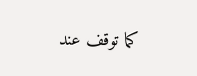كما توقف عند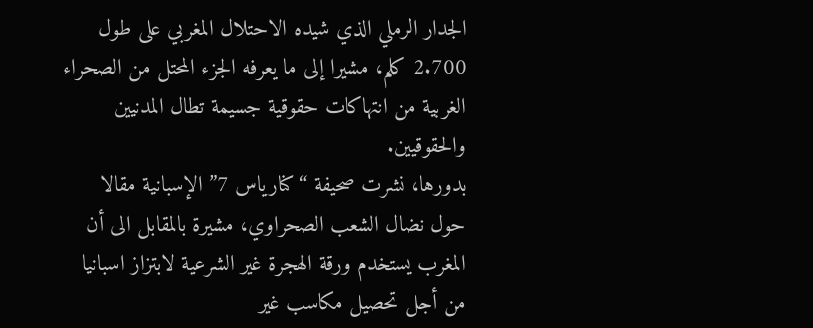الجدار الرملي الذي شيده الاحتلال المغربي على طول 2.700 كلم، مشيرا إلى ما يعرفه الجزء المحتل من الصحراء الغربية من انتهاكات حقوقية جسيمة تطال المدنيين والحقوقيين.
بدورها، نشرت صحيفة “كنارياس 7” الإسبانية مقالا حول نضال الشعب الصحراوي، مشيرة بالمقابل الى أن المغرب يستخدم ورقة الهجرة غير الشرعية لابتزاز اسبانيا من أجل تحصيل مكاسب غير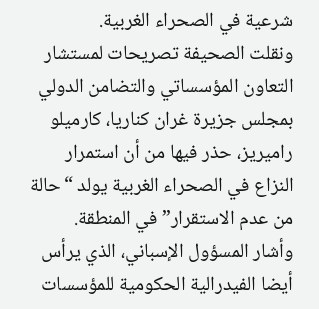شرعية في الصحراء الغربية.
ونقلت الصحيفة تصريحات لمستشار التعاون المؤسساتي والتضامن الدولي بمجلس جزيرة غران كناريا، كارميلو راميريز، حذر فيها من أن استمرار النزاع في الصحراء الغربية يولد “حالة من عدم الاستقرار” في المنطقة.
وأشار المسؤول الإسباني، الذي يرأس أيضا الفيدرالية الحكومية للمؤسسات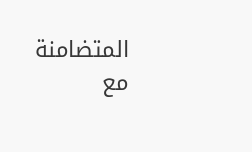المتضامنة مع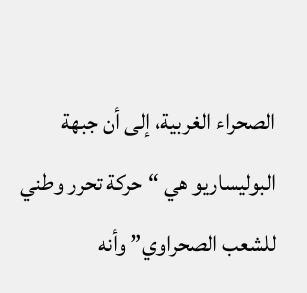الصحراء الغربية، إلى أن جبهة البوليساريو هي “حركة تحرر وطني للشعب الصحراوي” وأنه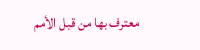معترف بها من قبل الأمم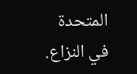المتحدة في النزاع.